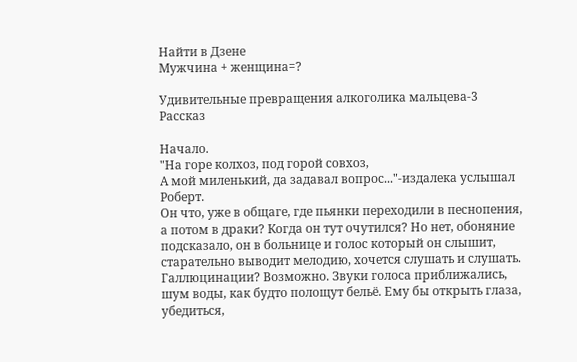Найти в Дзене
Мужчина + женщина=?

Удивительные превращения алкоголика мальцева-3 Рассказ

Начало.
"На горе колхоз, под горой совхоз,
А мой миленький, да задавал вопрос..."-издалека услышал Роберт.
Он что, уже в общаге, где пьянки переходили в песнопения, а потом в драки? Когда он тут очутился? Но нет, обоняние подсказало, он в больнице и голос который он слышит, старательно выводит мелодию, хочется слушать и слушать. Галлюцинации? Возможно. Звуки голоса приближались, шум воды, как будто полощут бельё. Ему бы открыть глаза, убедиться,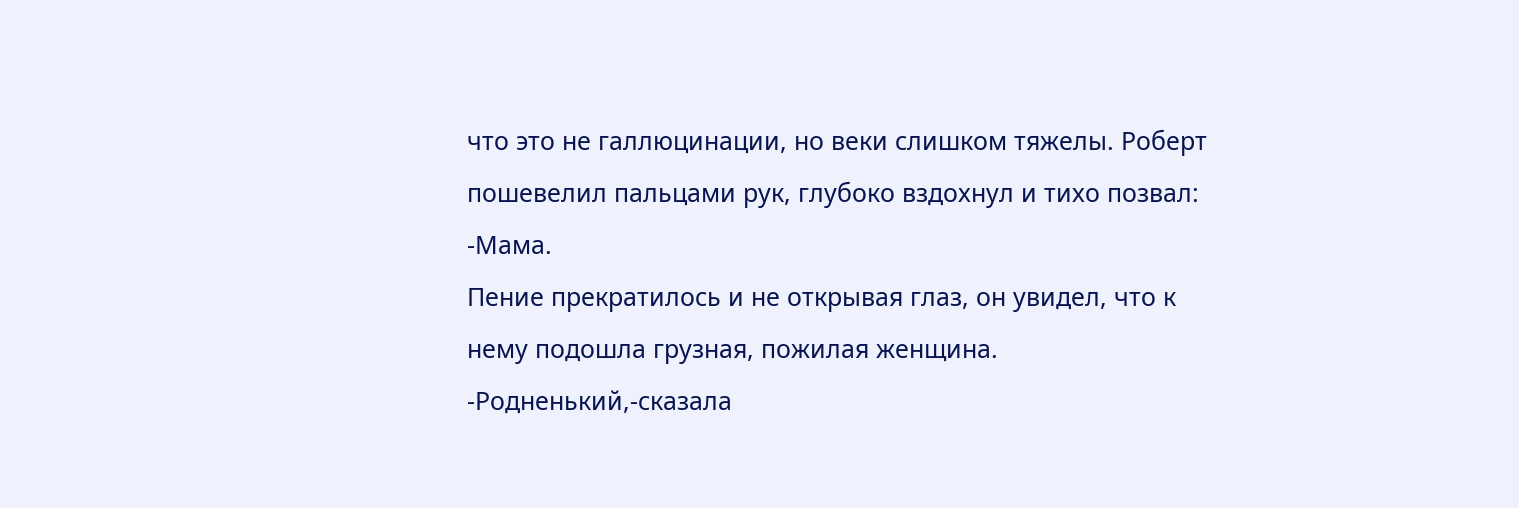что это не галлюцинации, но веки слишком тяжелы. Роберт пошевелил пальцами рук, глубоко вздохнул и тихо позвал:
-Мама.
Пение прекратилось и не открывая глаз, он увидел, что к нему подошла грузная, пожилая женщина.
-Родненький,-сказала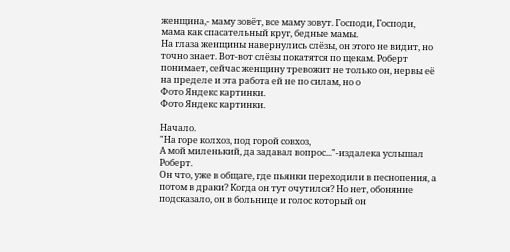женщина,- маму зовёт, все маму зовут. Господи, Господи, мама как спасательный круг, бедные мамы.
На глаза женщины навернулись слёзы, он этого не видит, но точно знает. Вот-вот слёзы покатятся по щекам. Роберт понимает, сейчас женщину тревожит не только он, нервы её на пределе и эта работа ей не по силам, но о
Фото Яндекс картинки.
Фото Яндекс картинки.

Начало.
"На горе колхоз, под горой совхоз,
А мой миленький, да задавал вопрос..."-издалека услышал Роберт.
Он что, уже в общаге, где пьянки переходили в песнопения, а потом в драки? Когда он тут очутился? Но нет, обоняние подсказало, он в больнице и голос который он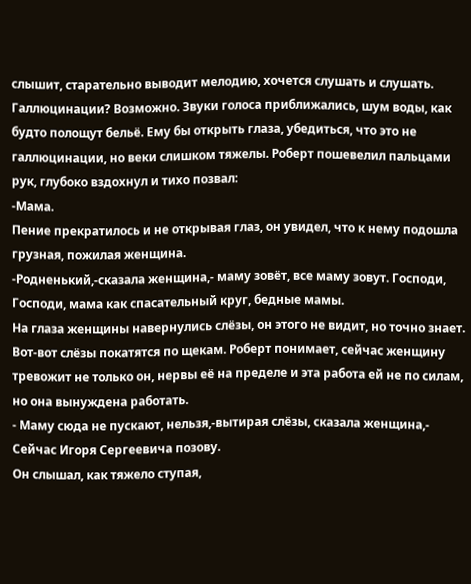слышит, старательно выводит мелодию, хочется слушать и слушать. Галлюцинации? Возможно. Звуки голоса приближались, шум воды, как будто полощут бельё. Ему бы открыть глаза, убедиться, что это не галлюцинации, но веки слишком тяжелы. Роберт пошевелил пальцами рук, глубоко вздохнул и тихо позвал:
-Мама.
Пение прекратилось и не открывая глаз, он увидел, что к нему подошла грузная, пожилая женщина.
-Родненький,-сказала женщина,- маму зовёт, все маму зовут. Господи, Господи, мама как спасательный круг, бедные мамы.
На глаза женщины навернулись слёзы, он этого не видит, но точно знает. Вот-вот слёзы покатятся по щекам. Роберт понимает, сейчас женщину тревожит не только он, нервы её на пределе и эта работа ей не по силам, но она вынуждена работать.
- Маму сюда не пускают, нельзя,-вытирая слёзы, сказала женщина,- Сейчас Игоря Сергеевича позову.
Он слышал, как тяжело ступая,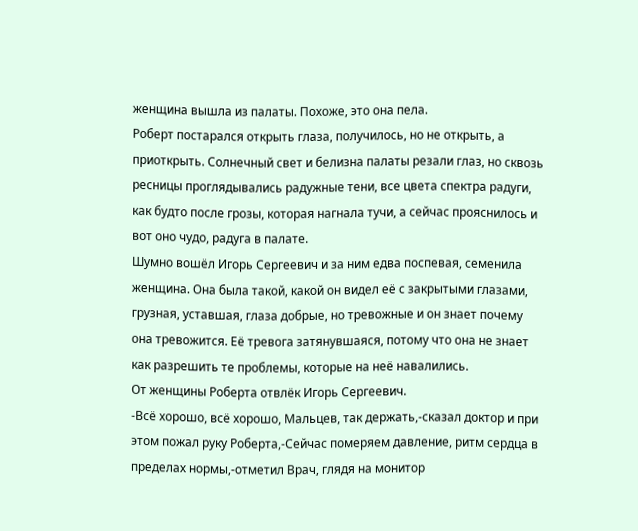женщина вышла из палаты. Похоже, это она пела.
Роберт постарался открыть глаза, получилось, но не открыть, а приоткрыть. Солнечный свет и белизна палаты резали глаз, но сквозь ресницы проглядывались радужные тени, все цвета спектра радуги, как будто после грозы, которая нагнала тучи, а сейчас прояснилось и вот оно чудо, радуга в палате.
Шумно вошёл Игорь Сергеевич и за ним едва поспевая, семенила женщина. Она была такой, какой он видел её с закрытыми глазами, грузная, уставшая, глаза добрые, но тревожные и он знает почему она тревожится. Её тревога затянувшаяся, потому что она не знает как разрешить те проблемы, которые на неё навалились.
От женщины Роберта отвлёк Игорь Сергеевич.
-Всё хорошо, всё хорошо, Мальцев, так держать,-сказал доктор и при этом пожал руку Роберта,-Сейчас померяем давление, ритм сердца в пределах нормы,-отметил Врач, глядя на монитор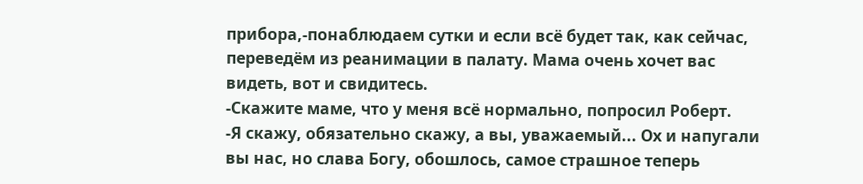прибора,-понаблюдаем сутки и если всё будет так, как сейчас, переведём из реанимации в палату. Мама очень хочет вас видеть, вот и свидитесь.
-Скажите маме, что у меня всё нормально, попросил Роберт.
-Я скажу, обязательно скажу, а вы, уважаемый... Ох и напугали вы нас, но слава Богу, обошлось, самое страшное теперь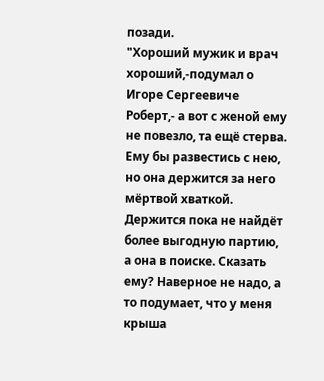позади.
"Хороший мужик и врач хороший,-подумал о Игоре Сергеевиче Роберт,- а вот с женой ему не повезло, та ещё стерва. Ему бы развестись с нею, но она держится за него мёртвой хваткой. Держится пока не найдёт более выгодную партию, а она в поиске. Сказать ему? Наверное не надо, а то подумает, что у меня крыша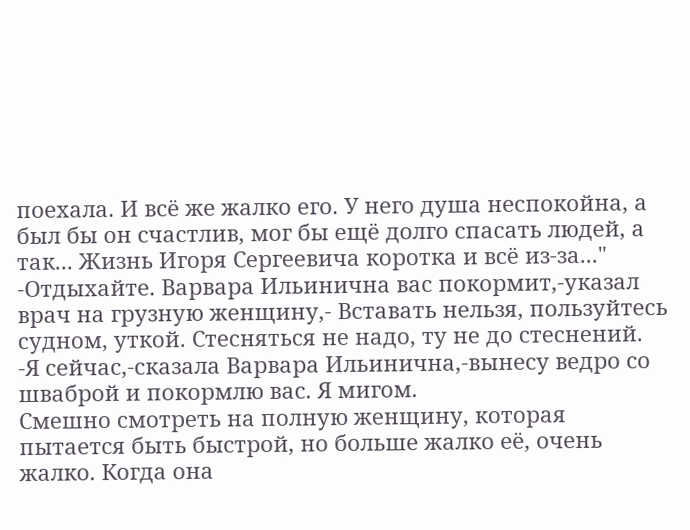поехала. И всё же жалко его. У него душа неспокойна, а был бы он счастлив, мог бы ещё долго спасать людей, а так... Жизнь Игоря Сергеевича коротка и всё из-за..."
-Отдыхайте. Варвара Ильинична вас покормит,-указал врач на грузную женщину,- Вставать нельзя, пользуйтесь судном, уткой. Стесняться не надо, ту не до стеснений.
-Я сейчас,-сказала Варвара Ильинична,-вынесу ведро со шваброй и покормлю вас. Я мигом.
Смешно смотреть на полную женщину, которая пытается быть быстрой, но больше жалко её, очень жалко. Когда она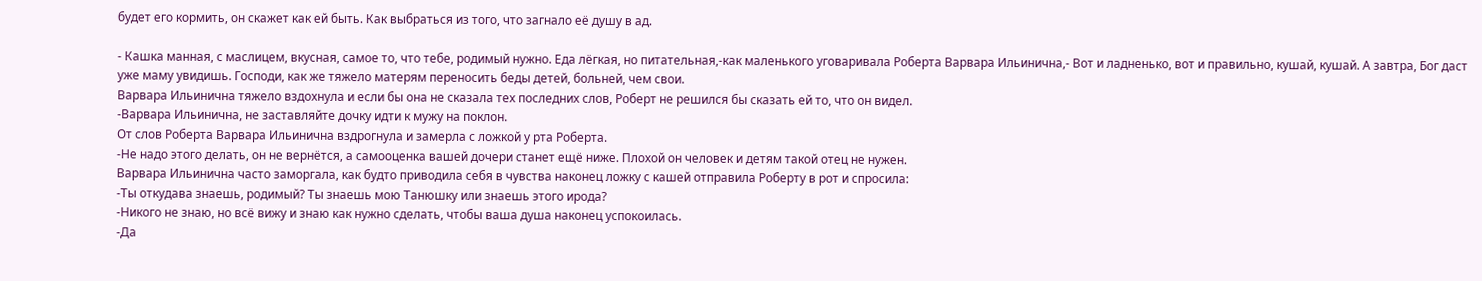будет его кормить, он скажет как ей быть. Как выбраться из того, что загнало её душу в ад.

- Кашка манная, с маслицем, вкусная, самое то, что тебе, родимый нужно. Еда лёгкая, но питательная,-как маленького уговаривала Роберта Варвара Ильинична,- Вот и ладненько, вот и правильно, кушай, кушай. А завтра, Бог даст уже маму увидишь. Господи, как же тяжело матерям переносить беды детей, больней, чем свои.
Варвара Ильинична тяжело вздохнула и если бы она не сказала тех последних слов, Роберт не решился бы сказать ей то, что он видел.
-Варвара Ильинична, не заставляйте дочку идти к мужу на поклон.
От слов Роберта Варвара Ильинична вздрогнула и замерла с ложкой у рта Роберта.
-Не надо этого делать, он не вернётся, а самооценка вашей дочери станет ещё ниже. Плохой он человек и детям такой отец не нужен.
Варвара Ильинична часто заморгала, как будто приводила себя в чувства наконец ложку с кашей отправила Роберту в рот и спросила:
-Ты откудава знаешь, родимый? Ты знаешь мою Танюшку или знаешь этого ирода?
-Никого не знаю, но всё вижу и знаю как нужно сделать, чтобы ваша душа наконец успокоилась.
-Да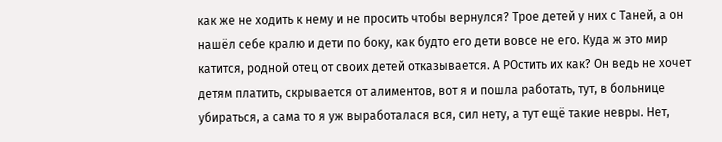как же не ходить к нему и не просить чтобы вернулся? Трое детей у них с Таней, а он нашёл себе кралю и дети по боку, как будто его дети вовсе не его. Куда ж это мир катится, родной отец от своих детей отказывается. А РОстить их как? Он ведь не хочет детям платить, скрывается от алиментов, вот я и пошла работать, тут, в больнице убираться, а сама то я уж выработалася вся, сил нету, а тут ещё такие невры. Нет,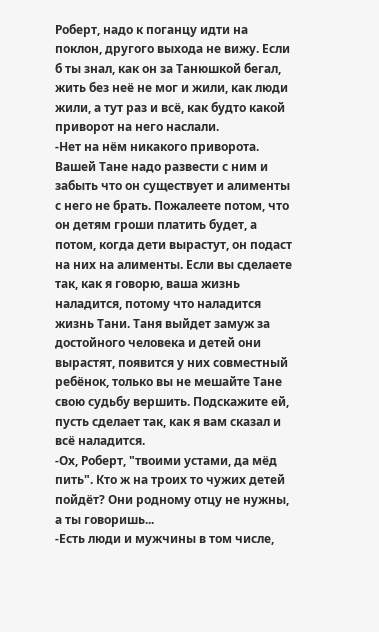Роберт, надо к поганцу идти на поклон, другого выхода не вижу. Если б ты знал, как он за Танюшкой бегал, жить без неё не мог и жили, как люди жили, а тут раз и всё, как будто какой приворот на него наслали.
-Нет на нём никакого приворота. Вашей Тане надо развести с ним и забыть что он существует и алименты с него не брать. Пожалеете потом, что он детям гроши платить будет, а потом, когда дети вырастут, он подаст на них на алименты. Если вы сделаете так, как я говорю, ваша жизнь наладится, потому что наладится жизнь Тани. Таня выйдет замуж за достойного человека и детей они вырастят, появится у них совместный ребёнок, только вы не мешайте Тане свою судьбу вершить. Подскажите ей, пусть сделает так, как я вам сказал и всё наладится.
-Ох, Роберт, "твоими устами, да мёд пить". Кто ж на троих то чужих детей пойдёт? Они родному отцу не нужны, а ты говоришь...
-Есть люди и мужчины в том числе,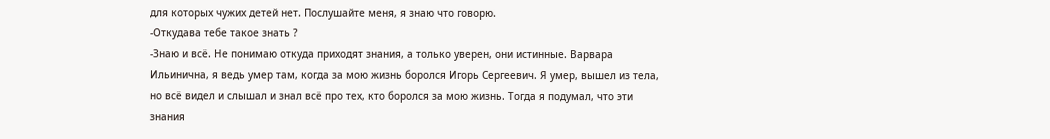для которых чужих детей нет. Послушайте меня, я знаю что говорю.
-Откудава тебе такое знать ?
-Знаю и всё. Не понимаю откуда приходят знания, а только уверен, они истинные. Варвара Ильинична, я ведь умер там, когда за мою жизнь боролся Игорь Сергеевич. Я умер, вышел из тела, но всё видел и слышал и знал всё про тех, кто боролся за мою жизнь. Тогда я подумал, что эти знания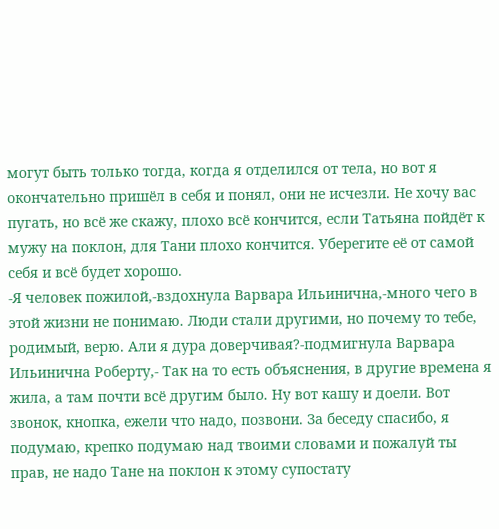могут быть только тогда, когда я отделился от тела, но вот я окончательно пришёл в себя и понял, они не исчезли. Не хочу вас пугать, но всё же скажу, плохо всё кончится, если Татьяна пойдёт к мужу на поклон, для Тани плохо кончится. Уберегите её от самой себя и всё будет хорошо.
-Я человек пожилой,-вздохнула Варвара Ильинична,-много чего в этой жизни не понимаю. Люди стали другими, но почему то тебе, родимый, верю. Али я дура доверчивая?-подмигнула Варвара Ильинична Роберту,- Так на то есть объяснения, в другие времена я жила, а там почти всё другим было. Ну вот кашу и доели. Вот звонок, кнопка, ежели что надо, позвони. За беседу спасибо, я подумаю, крепко подумаю над твоими словами и пожалуй ты прав, не надо Тане на поклон к этому супостату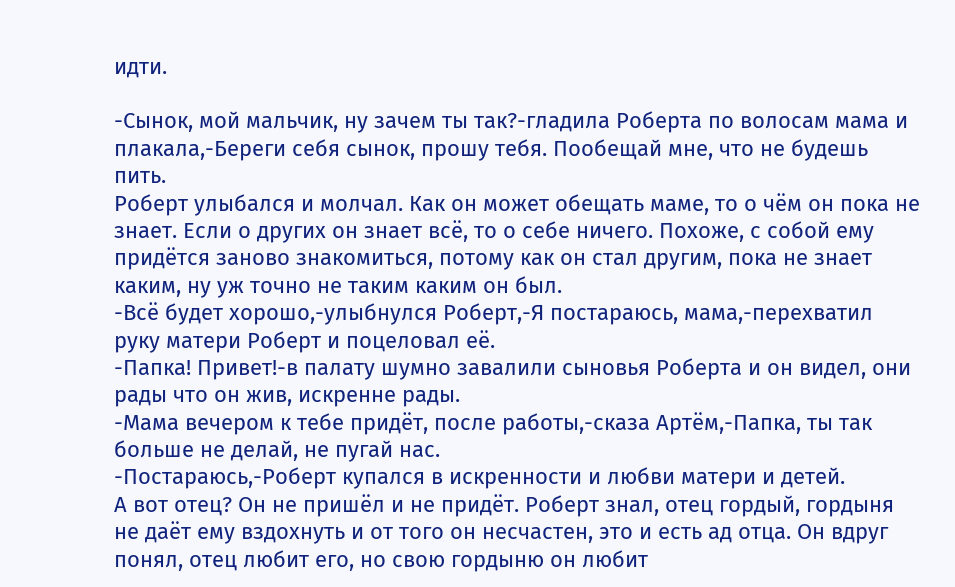идти.

-Сынок, мой мальчик, ну зачем ты так?-гладила Роберта по волосам мама и плакала,-Береги себя сынок, прошу тебя. Пообещай мне, что не будешь пить.
Роберт улыбался и молчал. Как он может обещать маме, то о чём он пока не знает. Если о других он знает всё, то о себе ничего. Похоже, с собой ему придётся заново знакомиться, потому как он стал другим, пока не знает каким, ну уж точно не таким каким он был.
-Всё будет хорошо,-улыбнулся Роберт,-Я постараюсь, мама,-перехватил руку матери Роберт и поцеловал её.
-Папка! Привет!-в палату шумно завалили сыновья Роберта и он видел, они рады что он жив, искренне рады.
-Мама вечером к тебе придёт, после работы,-сказа Артём,-Папка, ты так больше не делай, не пугай нас.
-Постараюсь,-Роберт купался в искренности и любви матери и детей.
А вот отец? Он не пришёл и не придёт. Роберт знал, отец гордый, гордыня не даёт ему вздохнуть и от того он несчастен, это и есть ад отца. Он вдруг понял, отец любит его, но свою гордыню он любит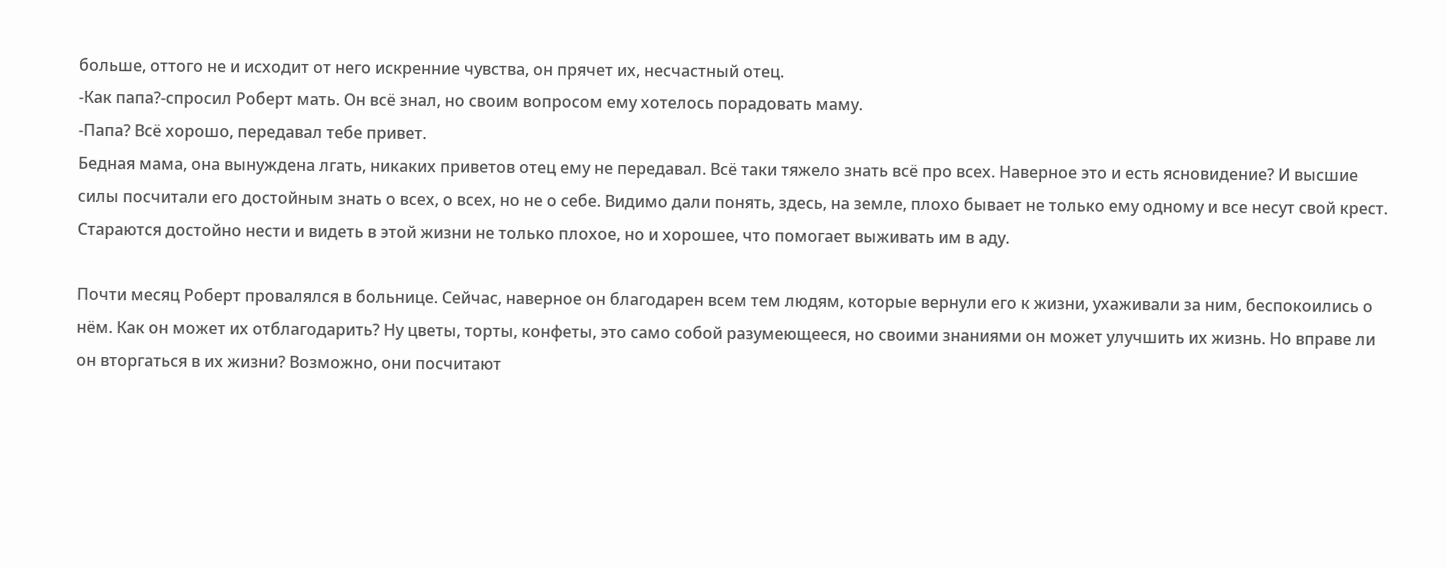больше, оттого не и исходит от него искренние чувства, он прячет их, несчастный отец.
-Как папа?-спросил Роберт мать. Он всё знал, но своим вопросом ему хотелось порадовать маму.
-Папа? Всё хорошо, передавал тебе привет.
Бедная мама, она вынуждена лгать, никаких приветов отец ему не передавал. Всё таки тяжело знать всё про всех. Наверное это и есть ясновидение? И высшие силы посчитали его достойным знать о всех, о всех, но не о себе. Видимо дали понять, здесь, на земле, плохо бывает не только ему одному и все несут свой крест. Стараются достойно нести и видеть в этой жизни не только плохое, но и хорошее, что помогает выживать им в аду.

Почти месяц Роберт провалялся в больнице. Сейчас, наверное он благодарен всем тем людям, которые вернули его к жизни, ухаживали за ним, беспокоились о нём. Как он может их отблагодарить? Ну цветы, торты, конфеты, это само собой разумеющееся, но своими знаниями он может улучшить их жизнь. Но вправе ли он вторгаться в их жизни? Возможно, они посчитают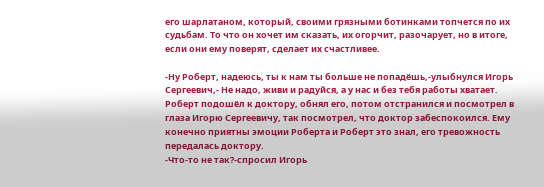его шарлатаном, который, своими грязными ботинками топчется по их судьбам. То что он хочет им сказать, их огорчит, разочарует, но в итоге, если они ему поверят, сделает их счастливее.

-Ну Роберт, надеюсь, ты к нам ты больше не попадёшь,-улыбнулся Игорь Сергеевич,- Не надо, живи и радуйся, а у нас и без тебя работы хватает.
Роберт подошёл к доктору, обнял его, потом отстранился и посмотрел в глаза Игорю Сергеевичу, так посмотрел, что доктор забеспокоился. Ему конечно приятны эмоции Роберта и Роберт это знал, его тревожность передалась доктору.
-Что-то не так?-спросил Игорь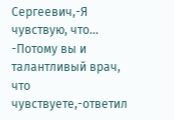Сергеевич,-Я чувствую, что...
-Потому вы и талантливый врач, что чувствуете,-ответил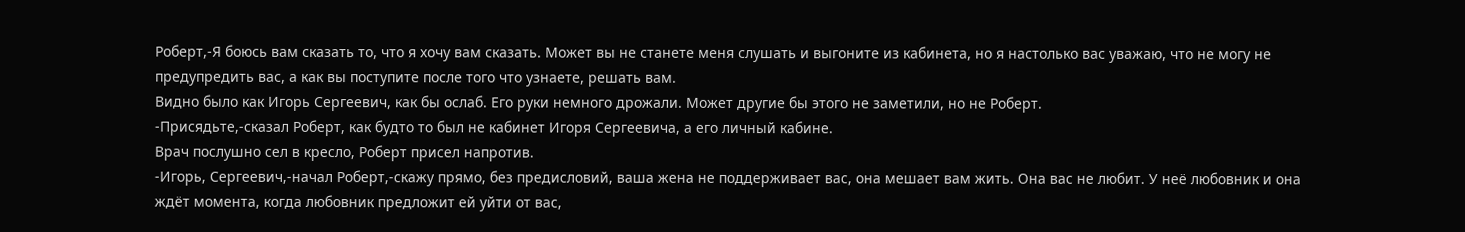Роберт,-Я боюсь вам сказать то, что я хочу вам сказать. Может вы не станете меня слушать и выгоните из кабинета, но я настолько вас уважаю, что не могу не предупредить вас, а как вы поступите после того что узнаете, решать вам.
Видно было как Игорь Сергеевич, как бы ослаб. Его руки немного дрожали. Может другие бы этого не заметили, но не Роберт.
-Присядьте,-сказал Роберт, как будто то был не кабинет Игоря Сергеевича, а его личный кабине.
Врач послушно сел в кресло, Роберт присел напротив.
-Игорь, Сергеевич,-начал Роберт,-скажу прямо, без предисловий, ваша жена не поддерживает вас, она мешает вам жить. Она вас не любит. У неё любовник и она ждёт момента, когда любовник предложит ей уйти от вас,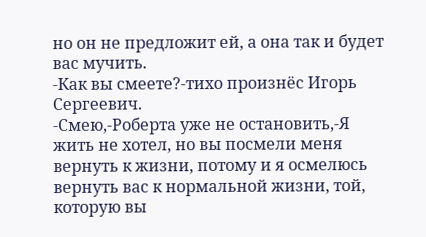но он не предложит ей, а она так и будет вас мучить.
-Как вы смеете?-тихо произнёс Игорь Сергеевич.
-Смею,-Роберта уже не остановить,-Я жить не хотел, но вы посмели меня вернуть к жизни, потому и я осмелюсь вернуть вас к нормальной жизни, той, которую вы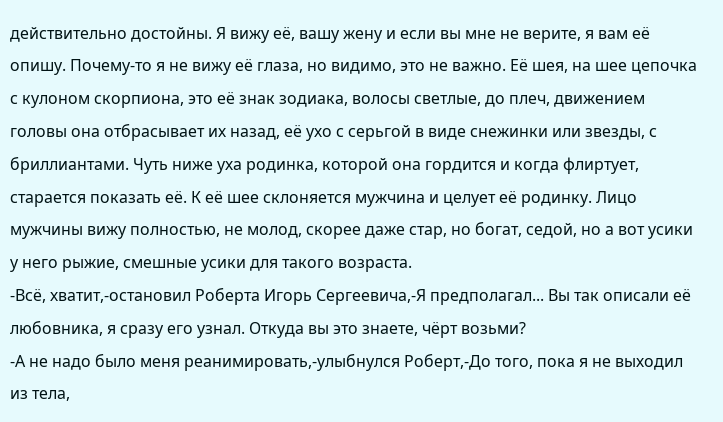действительно достойны. Я вижу её, вашу жену и если вы мне не верите, я вам её опишу. Почему-то я не вижу её глаза, но видимо, это не важно. Её шея, на шее цепочка с кулоном скорпиона, это её знак зодиака, волосы светлые, до плеч, движением головы она отбрасывает их назад, её ухо с серьгой в виде снежинки или звезды, с бриллиантами. Чуть ниже уха родинка, которой она гордится и когда флиртует, старается показать её. К её шее склоняется мужчина и целует её родинку. Лицо мужчины вижу полностью, не молод, скорее даже стар, но богат, седой, но а вот усики у него рыжие, смешные усики для такого возраста.
-Всё, хватит,-остановил Роберта Игорь Сергеевича,-Я предполагал... Вы так описали её любовника, я сразу его узнал. Откуда вы это знаете, чёрт возьми?
-А не надо было меня реанимировать,-улыбнулся Роберт,-До того, пока я не выходил из тела,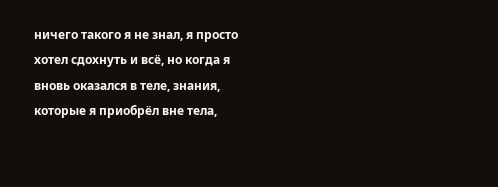ничего такого я не знал, я просто хотел сдохнуть и всё, но когда я вновь оказался в теле, знания, которые я приобрёл вне тела,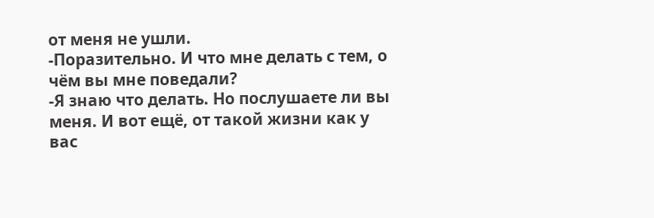от меня не ушли.
-Поразительно. И что мне делать с тем, о чём вы мне поведали?
-Я знаю что делать. Но послушаете ли вы меня. И вот ещё, от такой жизни как у вас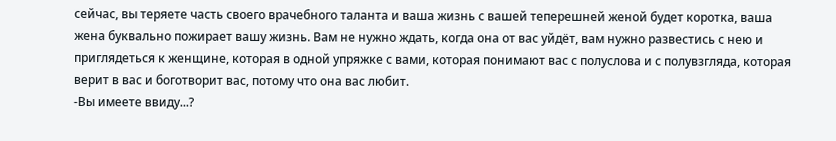сейчас, вы теряете часть своего врачебного таланта и ваша жизнь с вашей теперешней женой будет коротка, ваша жена буквально пожирает вашу жизнь. Вам не нужно ждать, когда она от вас уйдёт, вам нужно развестись с нею и приглядеться к женщине, которая в одной упряжке с вами, которая понимают вас с полуслова и с полувзгляда, которая верит в вас и боготворит вас, потому что она вас любит.
-Вы имеете ввиду...?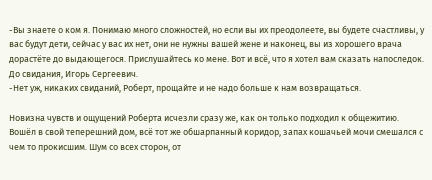-Вы знаете о ком я. Понимаю много сложностей, но если вы их преодолеете, вы будете счастливы, у вас будут дети, сейчас у вас их нет, они не нужны вашей жене и наконец, вы из хорошего врача дорастёте до выдающегося. Прислушайтесь ко мене. Вот и всё, что я хотел вам сказать напоследок. До свидания, Игорь Сергеевич.
-Нет уж, никаких свиданий, Роберт, прощайте и не надо больше к нам возвращаться.

Новизна чувств и ощущений Роберта исчезли сразу же, как он только подходил к общежитию. Вошёл в свой теперешний дом, всё тот же обшарпанный коридор, запах кошачьей мочи смешался с чем то прокисшим. Шум со всех сторон, от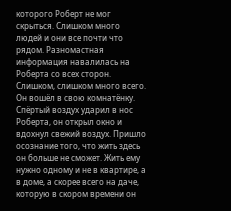которого Роберт не мог скрыться. Слишком много людей и они все почти что рядом. Разномастная информация навалилась на Роберта со всех сторон. Слишком, слишком много всего.
Он вошёл в свою комнатёнку. Спёртый воздух ударил в нос Роберта, он открыл окно и вдохнул свежий воздух. Пришло осознание того, что жить здесь он больше не сможет. Жить ему нужно одному и не в квартире, а в доме, а скорее всего на даче, которую в скором времени он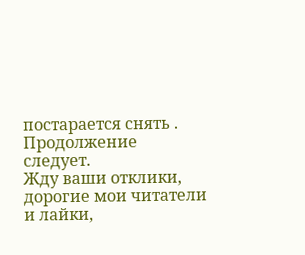постарается снять .
Продолжение следует.
Жду ваши отклики, дорогие мои читатели и лайки,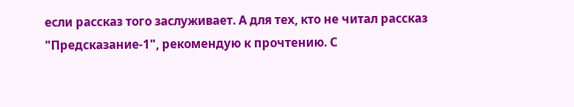если рассказ того заслуживает. А для тех, кто не читал рассказ
"Предсказание-1", рекомендую к прочтению. С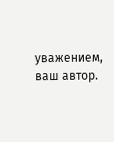уважением, ваш автор.